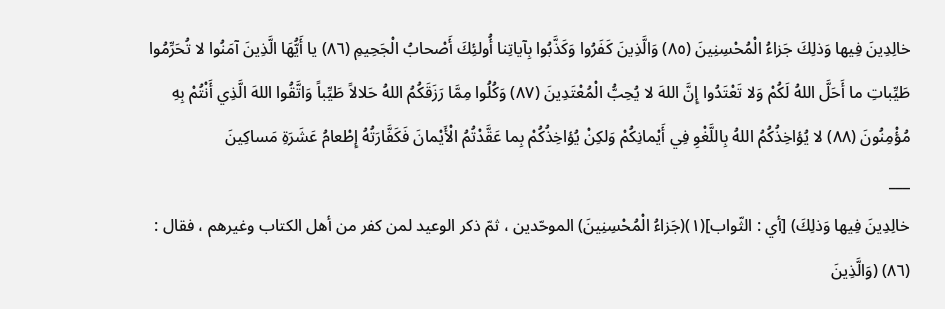خالِدِينَ فِيها وَذلِكَ جَزاءُ الْمُحْسِنِينَ (٨٥) وَالَّذِينَ كَفَرُوا وَكَذَّبُوا بِآياتِنا أُولئِكَ أَصْحابُ الْجَحِيمِ (٨٦) يا أَيُّهَا الَّذِينَ آمَنُوا لا تُحَرِّمُوا طَيِّباتِ ما أَحَلَّ اللهُ لَكُمْ وَلا تَعْتَدُوا إِنَّ اللهَ لا يُحِبُّ الْمُعْتَدِينَ (٨٧) وَكُلُوا مِمَّا رَزَقَكُمُ اللهُ حَلالاً طَيِّباً وَاتَّقُوا اللهَ الَّذِي أَنْتُمْ بِهِ مُؤْمِنُونَ (٨٨) لا يُؤاخِذُكُمُ اللهُ بِاللَّغْوِ فِي أَيْمانِكُمْ وَلكِنْ يُؤاخِذُكُمْ بِما عَقَّدْتُمُ الْأَيْمانَ فَكَفَّارَتُهُ إِطْعامُ عَشَرَةِ مَساكِينَ
___
خالِدِينَ فِيها وَذلِكَ) [أي : الثّواب](١)(جَزاءُ الْمُحْسِنِينَ) الموحّدين ، ثمّ ذكر الوعيد لمن كفر من أهل الكتاب وغيرهم ، فقال :
(٨٦) (وَالَّذِينَ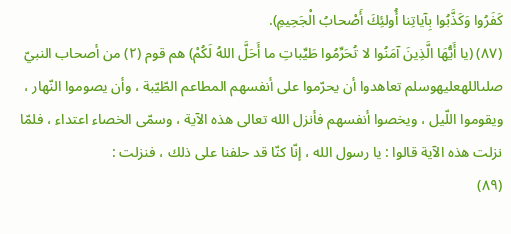كَفَرُوا وَكَذَّبُوا بِآياتِنا أُولئِكَ أَصْحابُ الْجَحِيمِ).
(٨٧) (يا أَيُّهَا الَّذِينَ آمَنُوا لا تُحَرِّمُوا طَيِّباتِ ما أَحَلَّ اللهُ لَكُمْ) هم قوم (٢) من أصحاب النبيّ صلىاللهعليهوسلم تعاهدوا أن يحرّموا على أنفسهم المطاعم الطّيّبة ، وأن يصوموا النّهار ، ويقوموا اللّيل ، ويخصوا أنفسهم فأنزل الله تعالى هذه الآية ، وسمّى الخصاء اعتداء ، فلمّا نزلت هذه الآية قالوا : يا رسول الله ، إنّا كنّا قد حلفنا على ذلك ، فنزلت :
(٨٩)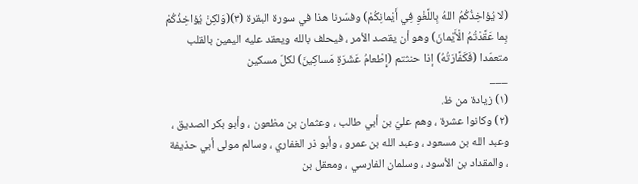(لا يُؤاخِذُكُمُ اللهُ بِاللَّغْوِ فِي أَيْمانِكُمْ) وفسّرنا هذا في سورة البقرة (٣)(وَلكِنْ يُؤاخِذُكُمْ بِما عَقَّدْتُمُ الْأَيْمانَ) وهو أن يقصد الأمر ، فيحلف بالله ويعقد عليه اليمين بالقلب متعمّدا (فَكَفَّارَتُهُ) إذا حنثتم (إِطْعامُ عَشَرَةِ مَساكِينَ) لكلّ مسكين
___
(١) زيادة من ظ.
(٢) وكانوا عشرة ، وهم عليّ بن أبي طالب ، وعثمان بن مظعون ، وأبو بكر الصديق ، وعبد الله بن مسعود ، وعبد الله بن عمرو ، وأبو ذر الغفاري ، وسالم مولى أبي حذيفة ، والمقداد بن الأسود ، وسلمان الفارسي ، ومعقل بن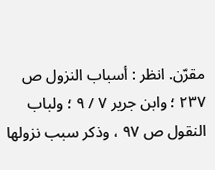مقرّن. انظر : أسباب النزول ص ٢٣٧ ؛ وابن جرير ٧ / ٩ ؛ ولباب النقول ص ٩٧ ، وذكر سبب نزولها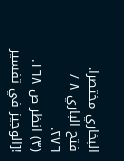البخاري مختصرا. فتح الباري ٨ / ٢٧٦.
(٣) انظر ص ١٦٨.
![الوجيز في تفسير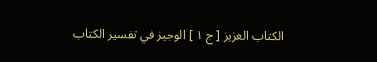الكتاب العزيز [ ج ١ ] الوجيز في تفسير الكتاب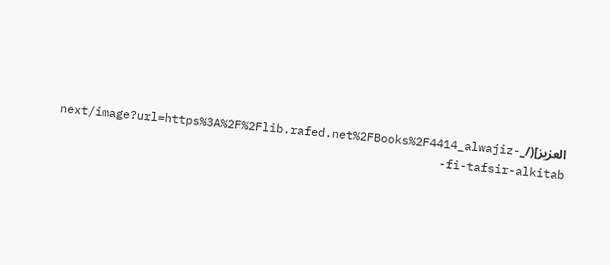العزيز](/_next/image?url=https%3A%2F%2Flib.rafed.net%2FBooks%2F4414_alwajiz-fi-tafsir-alkitab-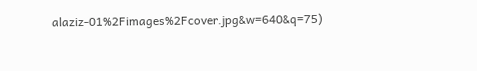alaziz-01%2Fimages%2Fcover.jpg&w=640&q=75)